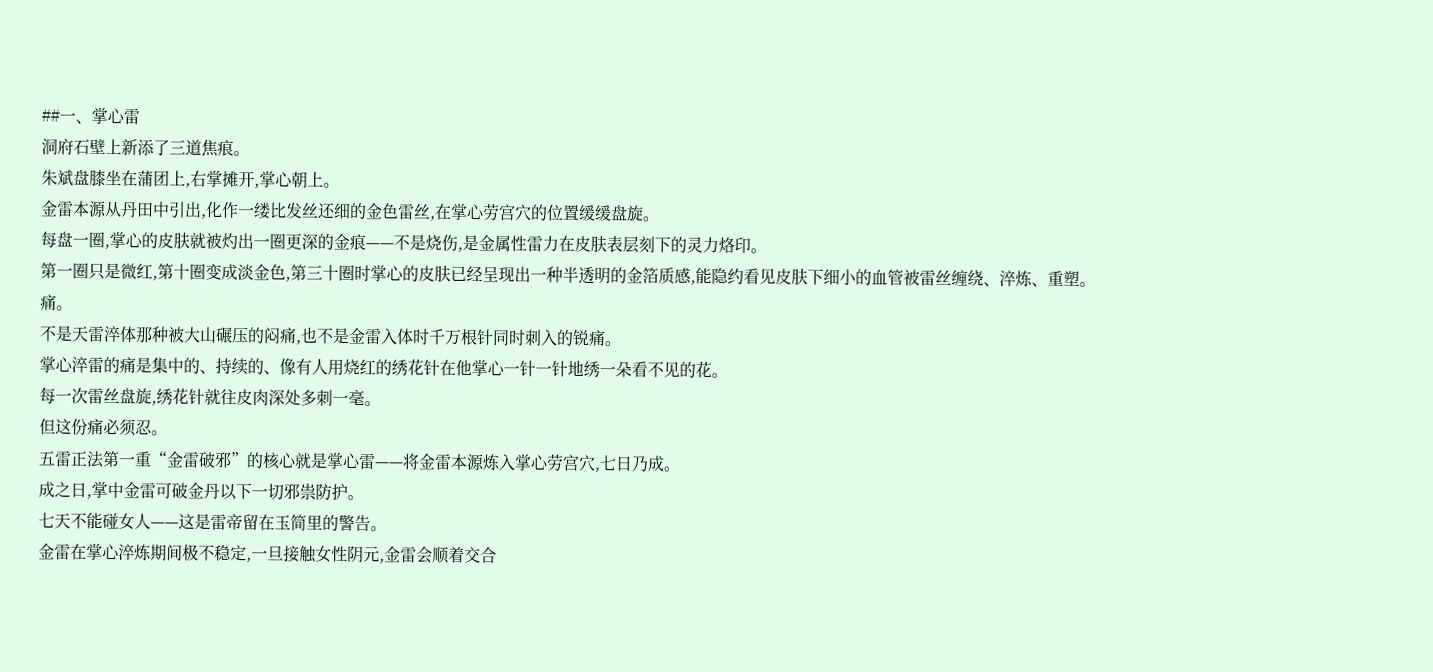##一、掌心雷
洞府石壁上新添了三道焦痕。
朱斌盘膝坐在蒲团上,右掌摊开,掌心朝上。
金雷本源从丹田中引出,化作一缕比发丝还细的金色雷丝,在掌心劳宫穴的位置缓缓盘旋。
每盘一圈,掌心的皮肤就被灼出一圈更深的金痕——不是烧伤,是金属性雷力在皮肤表层刻下的灵力烙印。
第一圈只是微红,第十圈变成淡金色,第三十圈时掌心的皮肤已经呈现出一种半透明的金箔质感,能隐约看见皮肤下细小的血管被雷丝缠绕、淬炼、重塑。
痛。
不是天雷淬体那种被大山碾压的闷痛,也不是金雷入体时千万根针同时刺入的锐痛。
掌心淬雷的痛是集中的、持续的、像有人用烧红的绣花针在他掌心一针一针地绣一朵看不见的花。
每一次雷丝盘旋,绣花针就往皮肉深处多刺一毫。
但这份痛必须忍。
五雷正法第一重“金雷破邪”的核心就是掌心雷——将金雷本源炼入掌心劳宫穴,七日乃成。
成之日,掌中金雷可破金丹以下一切邪祟防护。
七天不能碰女人——这是雷帝留在玉简里的警告。
金雷在掌心淬炼期间极不稳定,一旦接触女性阴元,金雷会顺着交合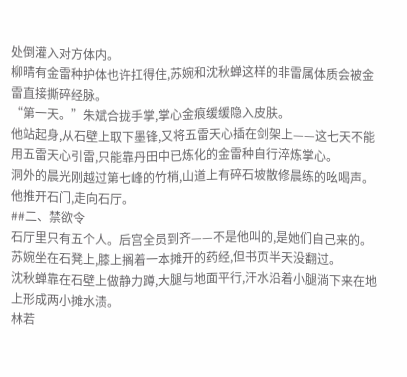处倒灌入对方体内。
柳晴有金雷种护体也许扛得住,苏婉和沈秋蝉这样的非雷属体质会被金雷直接撕碎经脉。
“第一天。”朱斌合拢手掌,掌心金痕缓缓隐入皮肤。
他站起身,从石壁上取下墨锋,又将五雷天心插在剑架上——这七天不能用五雷天心引雷,只能靠丹田中已炼化的金雷种自行淬炼掌心。
洞外的晨光刚越过第七峰的竹梢,山道上有碎石坡散修晨练的吆喝声。
他推开石门,走向石厅。
##二、禁欲令
石厅里只有五个人。后宫全员到齐——不是他叫的,是她们自己来的。
苏婉坐在石凳上,膝上搁着一本摊开的药经,但书页半天没翻过。
沈秋蝉靠在石壁上做静力蹲,大腿与地面平行,汗水沿着小腿淌下来在地上形成两小摊水渍。
林若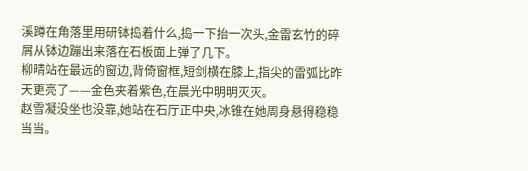溪蹲在角落里用研钵捣着什么,捣一下抬一次头,金雷玄竹的碎屑从钵边蹦出来落在石板面上弹了几下。
柳晴站在最远的窗边,背倚窗框,短剑横在膝上,指尖的雷弧比昨天更亮了——金色夹着紫色,在晨光中明明灭灭。
赵雪凝没坐也没靠,她站在石厅正中央,冰锥在她周身悬得稳稳当当。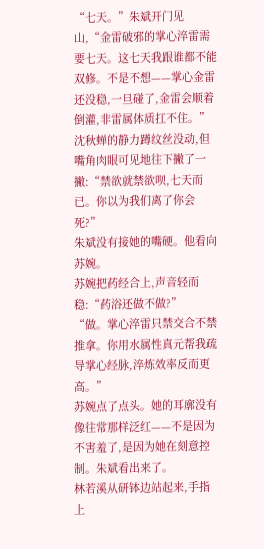“七天。”朱斌开门见山,“金雷破邪的掌心淬雷需要七天。这七天我跟谁都不能双修。不是不想——掌心金雷还没稳,一旦碰了,金雷会顺着倒灌,非雷属体质扛不住。”
沈秋蝉的静力蹲纹丝没动,但嘴角肉眼可见地往下撇了一撇:“禁欲就禁欲呗,七天而已。你以为我们离了你会死?”
朱斌没有接她的嘴硬。他看向苏婉。
苏婉把药经合上,声音轻而稳:“药浴还做不做?”
“做。掌心淬雷只禁交合不禁推拿。你用水属性真元帮我疏导掌心经脉,淬炼效率反而更高。”
苏婉点了点头。她的耳廓没有像往常那样泛红——不是因为不害羞了,是因为她在刻意控制。朱斌看出来了。
林若溪从研钵边站起来,手指上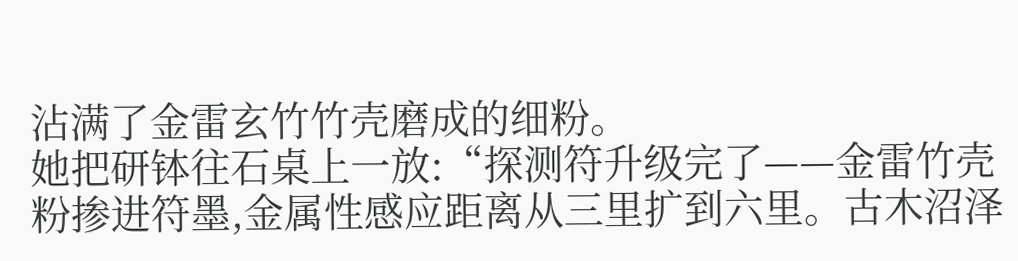沾满了金雷玄竹竹壳磨成的细粉。
她把研钵往石桌上一放:“探测符升级完了——金雷竹壳粉掺进符墨,金属性感应距离从三里扩到六里。古木沼泽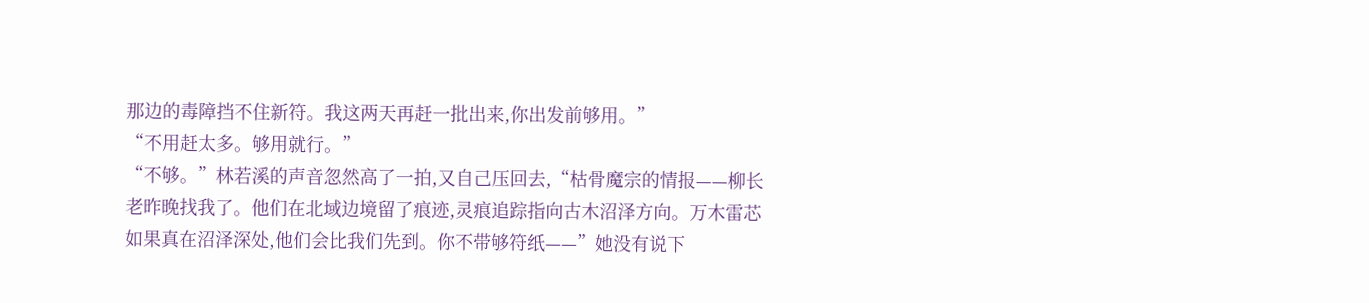那边的毒障挡不住新符。我这两天再赶一批出来,你出发前够用。”
“不用赶太多。够用就行。”
“不够。”林若溪的声音忽然高了一拍,又自己压回去,“枯骨魔宗的情报——柳长老昨晚找我了。他们在北域边境留了痕迹,灵痕追踪指向古木沼泽方向。万木雷芯如果真在沼泽深处,他们会比我们先到。你不带够符纸——”她没有说下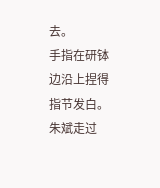去。
手指在研钵边沿上捏得指节发白。
朱斌走过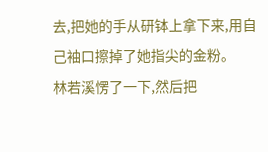去,把她的手从研钵上拿下来,用自己袖口擦掉了她指尖的金粉。
林若溪愣了一下,然后把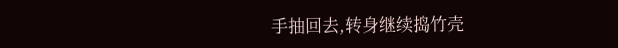手抽回去,转身继续捣竹壳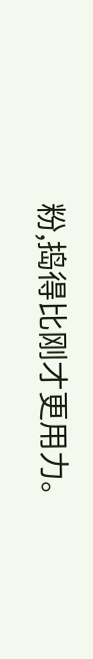粉,捣得比刚才更用力。